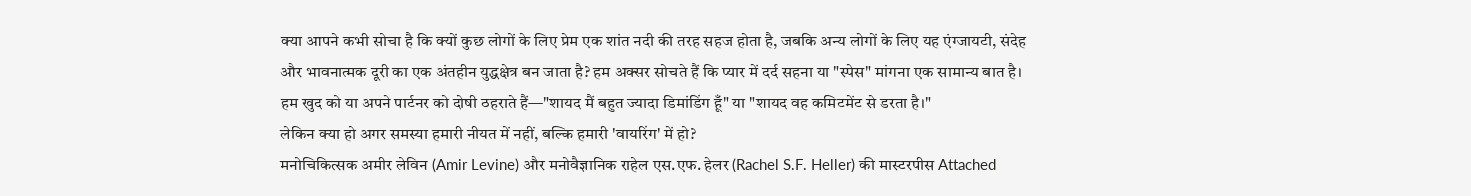क्या आपने कभी सोचा है कि क्यों कुछ लोगों के लिए प्रेम एक शांत नदी की तरह सहज होता है, जबकि अन्य लोगों के लिए यह एंग्जायटी, संदेह और भावनात्मक दूरी का एक अंतहीन युद्धक्षेत्र बन जाता है? हम अक्सर सोचते हैं कि प्यार में दर्द सहना या "स्पेस" मांगना एक सामान्य बात है। हम खुद को या अपने पार्टनर को दोषी ठहराते हैं—"शायद मैं बहुत ज्यादा डिमांडिंग हूँ" या "शायद वह कमिटमेंट से डरता है।"
लेकिन क्या हो अगर समस्या हमारी नीयत में नहीं, बल्कि हमारी 'वायरिंग' में हो?
मनोचिकित्सक अमीर लेविन (Amir Levine) और मनोवैज्ञानिक राहेल एस.एफ. हेलर (Rachel S.F. Heller) की मास्टरपीस Attached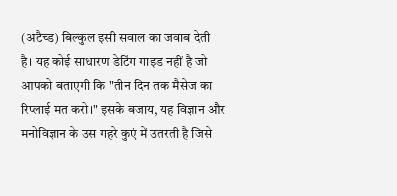(अटैच्ड) बिल्कुल इसी सवाल का जवाब देती है। यह कोई साधारण डेटिंग गाइड नहीं है जो आपको बताएगी कि "तीन दिन तक मैसेज का रिप्लाई मत करो।" इसके बजाय, यह विज्ञान और मनोविज्ञान के उस गहरे कुएं में उतरती है जिसे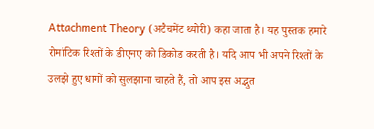Attachment Theory (अटैचमेंट थ्योरी) कहा जाता है। यह पुस्तक हमारे रोमांटिक रिश्तों के डीएनए को डिकोड करती है। यदि आप भी अपने रिश्तों के उलझे हुए धागों को सुलझाना चाहते हैं, तो आप इस अद्भुत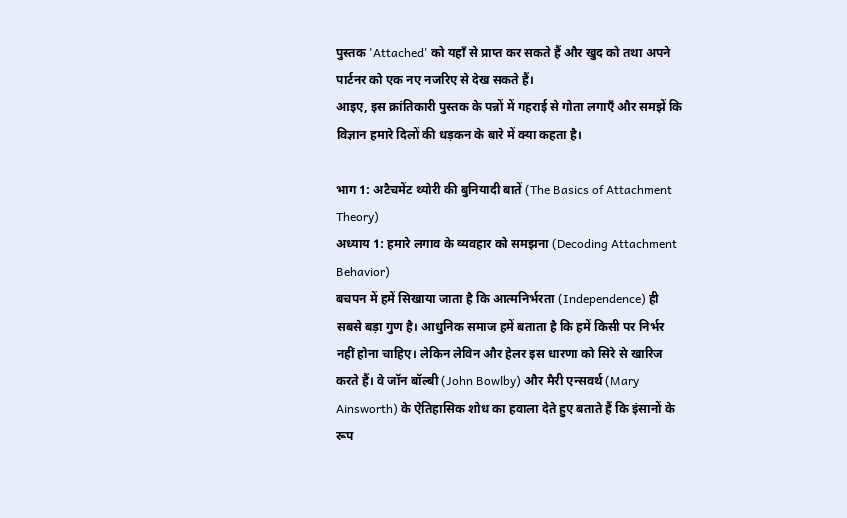पुस्तक 'Attached' को यहाँ से प्राप्त कर सकते हैं और खुद को तथा अपने पार्टनर को एक नए नजरिए से देख सकते हैं।
आइए, इस क्रांतिकारी पुस्तक के पन्नों में गहराई से गोता लगाएँ और समझें कि विज्ञान हमारे दिलों की धड़कन के बारे में क्या कहता है।

भाग 1: अटैचमेंट थ्योरी की बुनियादी बातें (The Basics of Attachment Theory)
अध्याय 1: हमारे लगाव के व्यवहार को समझना (Decoding Attachment Behavior)
बचपन में हमें सिखाया जाता है कि आत्मनिर्भरता (Independence) ही सबसे बड़ा गुण है। आधुनिक समाज हमें बताता है कि हमें किसी पर निर्भर नहीं होना चाहिए। लेकिन लेविन और हेलर इस धारणा को सिरे से खारिज करते हैं। वे जॉन बॉल्बी (John Bowlby) और मैरी एन्सवर्थ (Mary Ainsworth) के ऐतिहासिक शोध का हवाला देते हुए बताते हैं कि इंसानों के रूप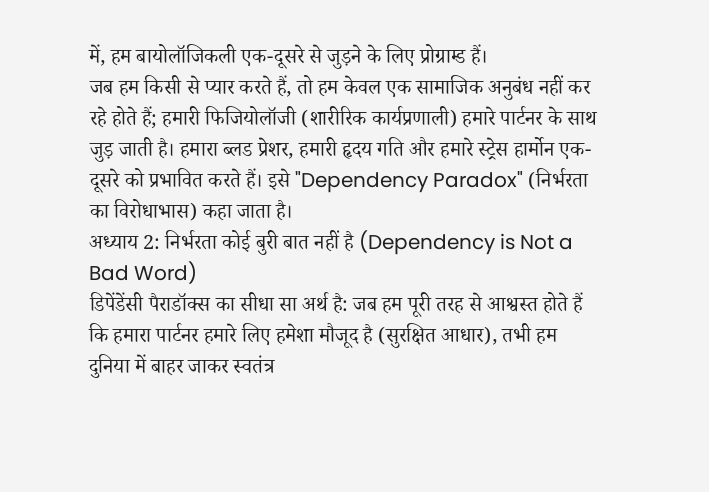में, हम बायोलॉजिकली एक-दूसरे से जुड़ने के लिए प्रोग्राम्ड हैं।
जब हम किसी से प्यार करते हैं, तो हम केवल एक सामाजिक अनुबंध नहीं कर रहे होते हैं; हमारी फिजियोलॉजी (शारीरिक कार्यप्रणाली) हमारे पार्टनर के साथ जुड़ जाती है। हमारा ब्लड प्रेशर, हमारी हृदय गति और हमारे स्ट्रेस हार्मोन एक-दूसरे को प्रभावित करते हैं। इसे "Dependency Paradox" (निर्भरता का विरोधाभास) कहा जाता है।
अध्याय 2: निर्भरता कोई बुरी बात नहीं है (Dependency is Not a Bad Word)
डिपेंडेंसी पैराडॉक्स का सीधा सा अर्थ है: जब हम पूरी तरह से आश्वस्त होते हैं कि हमारा पार्टनर हमारे लिए हमेशा मौजूद है (सुरक्षित आधार), तभी हम दुनिया में बाहर जाकर स्वतंत्र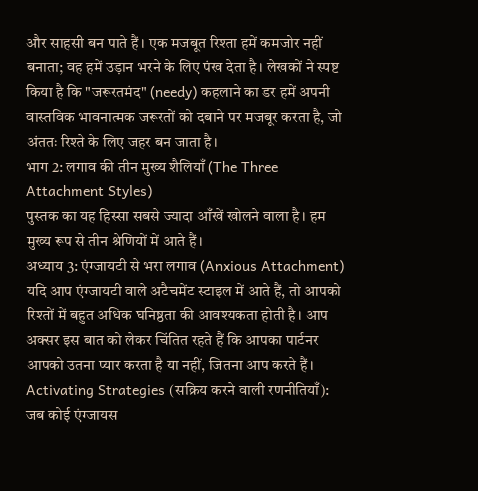और साहसी बन पाते हैं। एक मजबूत रिश्ता हमें कमजोर नहीं बनाता; वह हमें उड़ान भरने के लिए पंख देता है। लेखकों ने स्पष्ट किया है कि "जरूरतमंद" (needy) कहलाने का डर हमें अपनी वास्तविक भावनात्मक जरूरतों को दबाने पर मजबूर करता है, जो अंततः रिश्ते के लिए जहर बन जाता है।
भाग 2: लगाव की तीन मुख्य शैलियाँ (The Three Attachment Styles)
पुस्तक का यह हिस्सा सबसे ज्यादा आँखें खोलने वाला है। हम मुख्य रूप से तीन श्रेणियों में आते हैं।
अध्याय 3: एंग्जायटी से भरा लगाव (Anxious Attachment)
यदि आप एंग्जायटी वाले अटैचमेंट स्टाइल में आते हैं, तो आपको रिश्तों में बहुत अधिक घनिष्ठता की आवश्यकता होती है। आप अक्सर इस बात को लेकर चिंतित रहते हैं कि आपका पार्टनर आपको उतना प्यार करता है या नहीं, जितना आप करते हैं।
Activating Strategies (सक्रिय करने वाली रणनीतियाँ): जब कोई एंग्जायस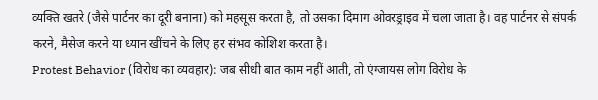व्यक्ति खतरे (जैसे पार्टनर का दूरी बनाना) को महसूस करता है, तो उसका दिमाग ओवरड्राइव में चला जाता है। वह पार्टनर से संपर्क करने, मैसेज करने या ध्यान खींचने के लिए हर संभव कोशिश करता है।
Protest Behavior (विरोध का व्यवहार): जब सीधी बात काम नहीं आती, तो एंग्जायस लोग विरोध के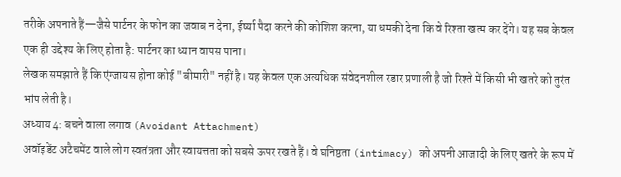तरीके अपनाते हैं—जैसे पार्टनर के फोन का जवाब न देना, ईर्ष्या पैदा करने की कोशिश करना, या धमकी देना कि वे रिश्ता खत्म कर देंगे। यह सब केवल एक ही उद्देश्य के लिए होता है: पार्टनर का ध्यान वापस पाना।
लेखक समझाते हैं कि एंग्जायस होना कोई "बीमारी" नहीं है। यह केवल एक अत्यधिक संवेदनशील रडार प्रणाली है जो रिश्ते में किसी भी खतरे को तुरंत भांप लेती है।
अध्याय 4: बचने वाला लगाव (Avoidant Attachment)
अवॉइडेंट अटैचमेंट वाले लोग स्वतंत्रता और स्वायत्तता को सबसे ऊपर रखते हैं। वे घनिष्ठता (intimacy) को अपनी आजादी के लिए खतरे के रूप में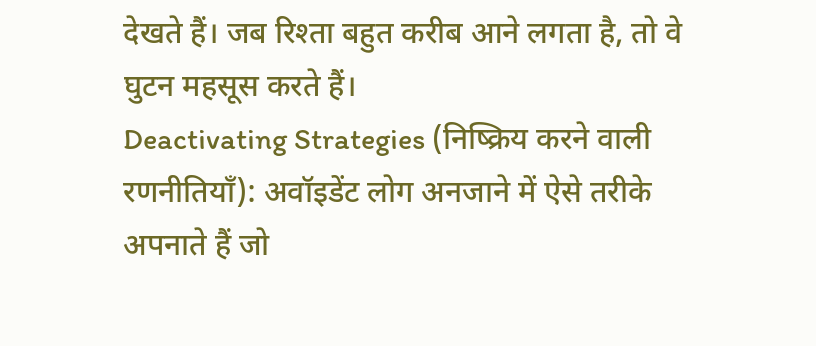देखते हैं। जब रिश्ता बहुत करीब आने लगता है, तो वे घुटन महसूस करते हैं।
Deactivating Strategies (निष्क्रिय करने वाली रणनीतियाँ): अवॉइडेंट लोग अनजाने में ऐसे तरीके अपनाते हैं जो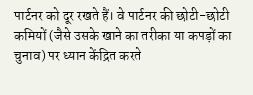पार्टनर को दूर रखते हैं। वे पार्टनर की छोटी-छोटी कमियों (जैसे उसके खाने का तरीका या कपड़ों का चुनाव) पर ध्यान केंद्रित करते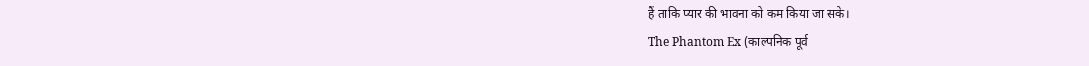हैं ताकि प्यार की भावना को कम किया जा सके।
The Phantom Ex (काल्पनिक पूर्व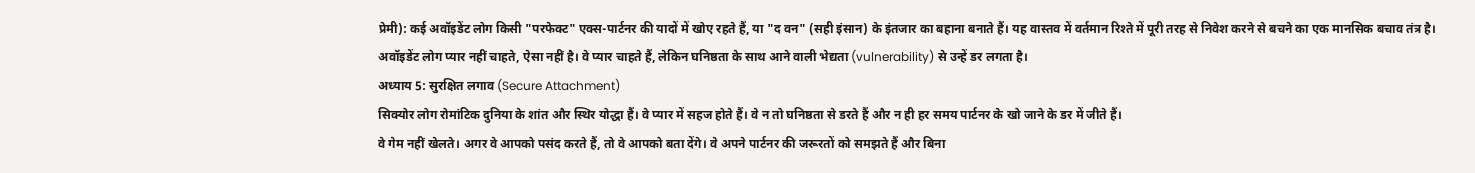प्रेमी): कई अवॉइडेंट लोग किसी "परफेक्ट" एक्स-पार्टनर की यादों में खोए रहते हैं, या "द वन" (सही इंसान) के इंतजार का बहाना बनाते हैं। यह वास्तव में वर्तमान रिश्ते में पूरी तरह से निवेश करने से बचने का एक मानसिक बचाव तंत्र है।
अवॉइडेंट लोग प्यार नहीं चाहते, ऐसा नहीं है। वे प्यार चाहते हैं, लेकिन घनिष्ठता के साथ आने वाली भेद्यता (vulnerability) से उन्हें डर लगता है।
अध्याय 5: सुरक्षित लगाव (Secure Attachment)
सिक्योर लोग रोमांटिक दुनिया के शांत और स्थिर योद्धा हैं। वे प्यार में सहज होते हैं। वे न तो घनिष्ठता से डरते हैं और न ही हर समय पार्टनर के खो जाने के डर में जीते हैं।
वे गेम नहीं खेलते। अगर वे आपको पसंद करते हैं, तो वे आपको बता देंगे। वे अपने पार्टनर की जरूरतों को समझते हैं और बिना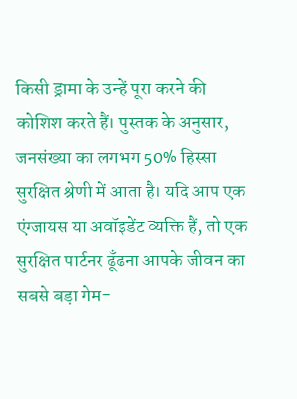किसी ड्रामा के उन्हें पूरा करने की कोशिश करते हैं। पुस्तक के अनुसार, जनसंख्या का लगभग 50% हिस्सा सुरक्षित श्रेणी में आता है। यदि आप एक एंग्जायस या अवॉइडेंट व्यक्ति हैं, तो एक सुरक्षित पार्टनर ढूँढना आपके जीवन का सबसे बड़ा गेम-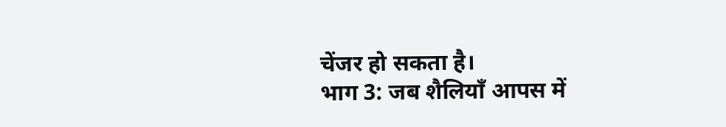चेंजर हो सकता है।
भाग 3: जब शैलियाँ आपस में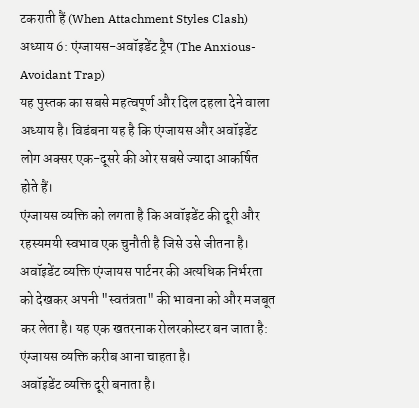टकराती हैं (When Attachment Styles Clash)
अध्याय 6: एंग्जायस-अवॉइडेंट ट्रैप (The Anxious-Avoidant Trap)
यह पुस्तक का सबसे महत्वपूर्ण और दिल दहला देने वाला अध्याय है। विडंबना यह है कि एंग्जायस और अवॉइडेंट लोग अक्सर एक-दूसरे की ओर सबसे ज्यादा आकर्षित होते हैं।
एंग्जायस व्यक्ति को लगता है कि अवॉइडेंट की दूरी और रहस्यमयी स्वभाव एक चुनौती है जिसे उसे जीतना है। अवॉइडेंट व्यक्ति एंग्जायस पार्टनर की अत्यधिक निर्भरता को देखकर अपनी "स्वतंत्रता" की भावना को और मजबूत कर लेता है। यह एक खतरनाक रोलरकोस्टर बन जाता है:
एंग्जायस व्यक्ति करीब आना चाहता है।
अवॉइडेंट व्यक्ति दूरी बनाता है।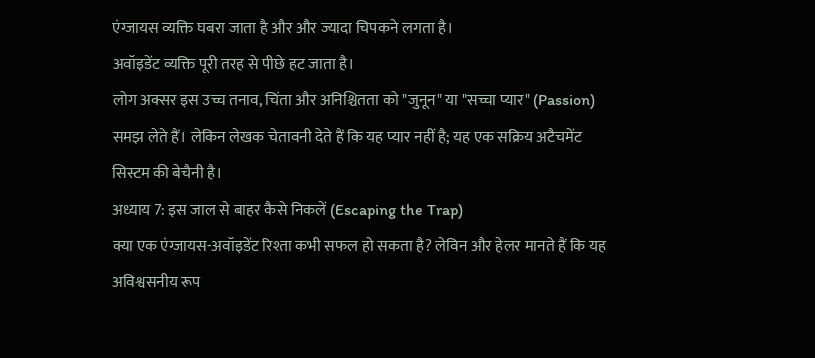एंग्जायस व्यक्ति घबरा जाता है और और ज्यादा चिपकने लगता है।
अवॉइडेंट व्यक्ति पूरी तरह से पीछे हट जाता है।
लोग अक्सर इस उच्च तनाव, चिंता और अनिश्चितता को "जुनून" या "सच्चा प्यार" (Passion) समझ लेते हैं। लेकिन लेखक चेतावनी देते हैं कि यह प्यार नहीं है; यह एक सक्रिय अटैचमेंट सिस्टम की बेचैनी है।
अध्याय 7: इस जाल से बाहर कैसे निकलें (Escaping the Trap)
क्या एक एंग्जायस-अवॉइडेंट रिश्ता कभी सफल हो सकता है? लेविन और हेलर मानते हैं कि यह अविश्वसनीय रूप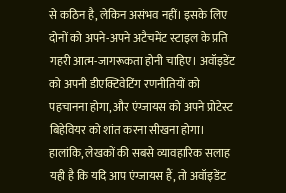से कठिन है, लेकिन असंभव नहीं। इसके लिए दोनों को अपने-अपने अटैचमेंट स्टाइल के प्रति गहरी आत्म-जागरूकता होनी चाहिए। अवॉइडेंट को अपनी डीएक्टिवेटिंग रणनीतियों को पहचानना होगा, और एंग्जायस को अपने प्रोटेस्ट बिहेवियर को शांत करना सीखना होगा।
हालांकि, लेखकों की सबसे व्यावहारिक सलाह यही है कि यदि आप एंग्जायस हैं, तो अवॉइडेंट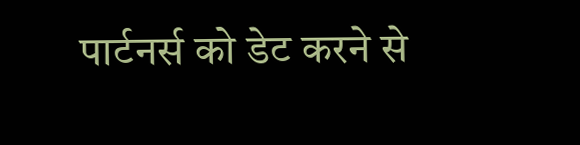पार्टनर्स को डेट करने से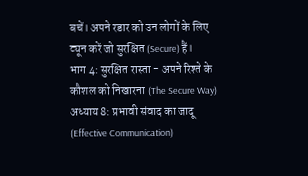बचें। अपने रडार को उन लोगों के लिए ट्यून करें जो सुरक्षित (Secure) हैं।
भाग 4: सुरक्षित रास्ता - अपने रिश्ते के कौशल को निखारना (The Secure Way)
अध्याय 8: प्रभावी संवाद का जादू (Effective Communication)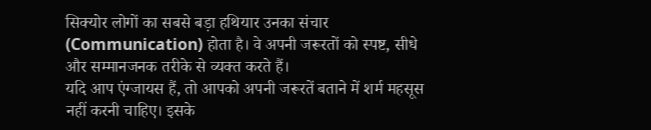सिक्योर लोगों का सबसे बड़ा हथियार उनका संचार (Communication) होता है। वे अपनी जरूरतों को स्पष्ट, सीधे और सम्मानजनक तरीके से व्यक्त करते हैं।
यदि आप एंग्जायस हैं, तो आपको अपनी जरूरतें बताने में शर्म महसूस नहीं करनी चाहिए। इसके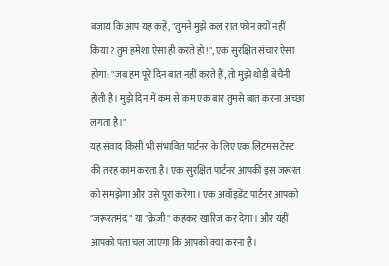बजाय कि आप यह कहें, "तुमने मुझे कल रात फोन क्यों नहीं किया? तुम हमेशा ऐसा ही करते हो!", एक सुरक्षित संचार ऐसा होगा: "जब हम पूरे दिन बात नहीं करते हैं, तो मुझे थोड़ी बेचैनी होती है। मुझे दिन में कम से कम एक बार तुमसे बात करना अच्छा लगता है।"
यह संवाद किसी भी संभावित पार्टनर के लिए एक लिटमस टेस्ट की तरह काम करता है। एक सुरक्षित पार्टनर आपकी इस जरूरत को समझेगा और उसे पूरा करेगा। एक अवॉइडेंट पार्टनर आपको "जरूरतमंद" या "क्रेजी" कहकर खारिज कर देगा। और यहीं आपको पता चल जाएगा कि आपको क्या करना है।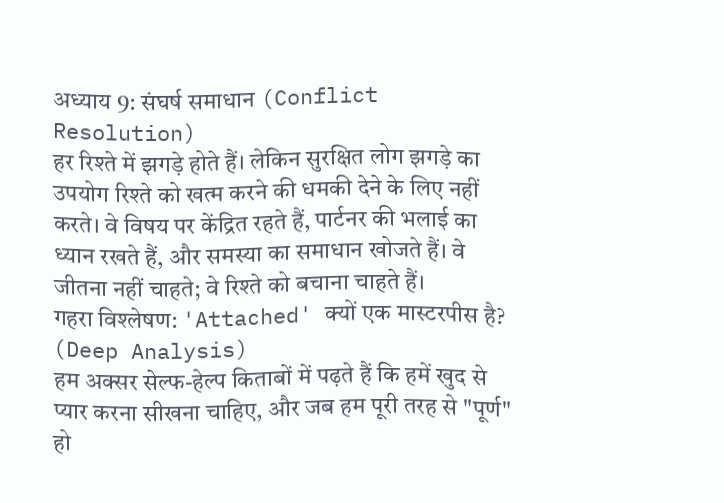अध्याय 9: संघर्ष समाधान (Conflict Resolution)
हर रिश्ते में झगड़े होते हैं। लेकिन सुरक्षित लोग झगड़े का उपयोग रिश्ते को खत्म करने की धमकी देने के लिए नहीं करते। वे विषय पर केंद्रित रहते हैं, पार्टनर की भलाई का ध्यान रखते हैं, और समस्या का समाधान खोजते हैं। वे जीतना नहीं चाहते; वे रिश्ते को बचाना चाहते हैं।
गहरा विश्लेषण: 'Attached' क्यों एक मास्टरपीस है? (Deep Analysis)
हम अक्सर सेल्फ-हेल्प किताबों में पढ़ते हैं कि हमें खुद से प्यार करना सीखना चाहिए, और जब हम पूरी तरह से "पूर्ण" हो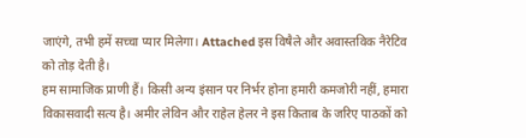जाएंगे, तभी हमें सच्चा प्यार मिलेगा। Attached इस विषैले और अवास्तविक नैरेटिव को तोड़ देती है।
हम सामाजिक प्राणी हैं। किसी अन्य इंसान पर निर्भर होना हमारी कमजोरी नहीं, हमारा विकासवादी सत्य है। अमीर लेविन और राहेल हेलर ने इस किताब के जरिए पाठकों को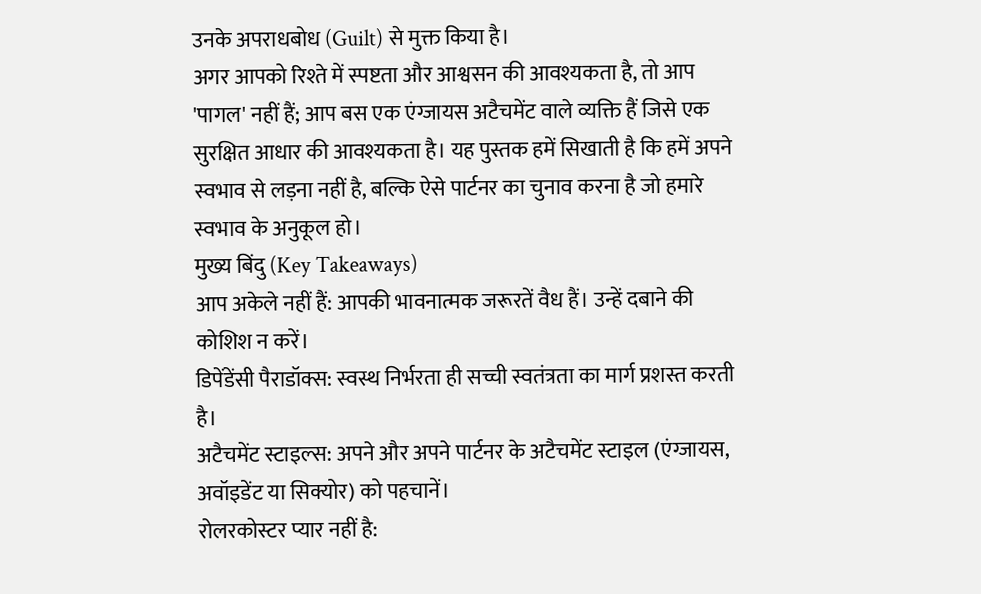उनके अपराधबोध (Guilt) से मुक्त किया है।
अगर आपको रिश्ते में स्पष्टता और आश्वसन की आवश्यकता है, तो आप 'पागल' नहीं हैं; आप बस एक एंग्जायस अटैचमेंट वाले व्यक्ति हैं जिसे एक सुरक्षित आधार की आवश्यकता है। यह पुस्तक हमें सिखाती है कि हमें अपने स्वभाव से लड़ना नहीं है, बल्कि ऐसे पार्टनर का चुनाव करना है जो हमारे स्वभाव के अनुकूल हो।
मुख्य बिंदु (Key Takeaways)
आप अकेले नहीं हैं: आपकी भावनात्मक जरूरतें वैध हैं। उन्हें दबाने की कोशिश न करें।
डिपेंडेंसी पैराडॉक्स: स्वस्थ निर्भरता ही सच्ची स्वतंत्रता का मार्ग प्रशस्त करती है।
अटैचमेंट स्टाइल्स: अपने और अपने पार्टनर के अटैचमेंट स्टाइल (एंग्जायस, अवॉइडेंट या सिक्योर) को पहचानें।
रोलरकोस्टर प्यार नहीं है: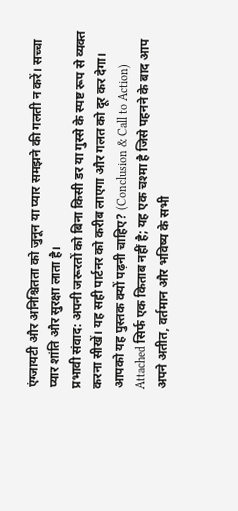एंग्जायटी और अनिश्चितता को जुनून या प्यार समझने की गलती न करें। सच्चा प्यार शांति और सुरक्षा लाता है।
प्रभावी संवाद: अपनी जरूरतों को बिना किसी डर या गुस्से के स्पष्ट रूप से व्यक्त करना सीखें। यह सही पार्टनर को करीब लाएगा और गलत को दूर कर देगा।
आपको यह पुस्तक क्यों पढ़नी चाहिए? (Conclusion & Call to Action)
Attached सिर्फ एक किताब नहीं है; यह एक चश्मा है जिसे पहनने के बाद आप अपने अतीत, वर्तमान और भविष्य के सभी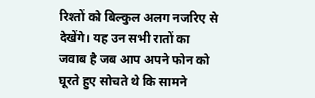रिश्तों को बिल्कुल अलग नजरिए से देखेंगे। यह उन सभी रातों का जवाब है जब आप अपने फोन को घूरते हुए सोचते थे कि सामने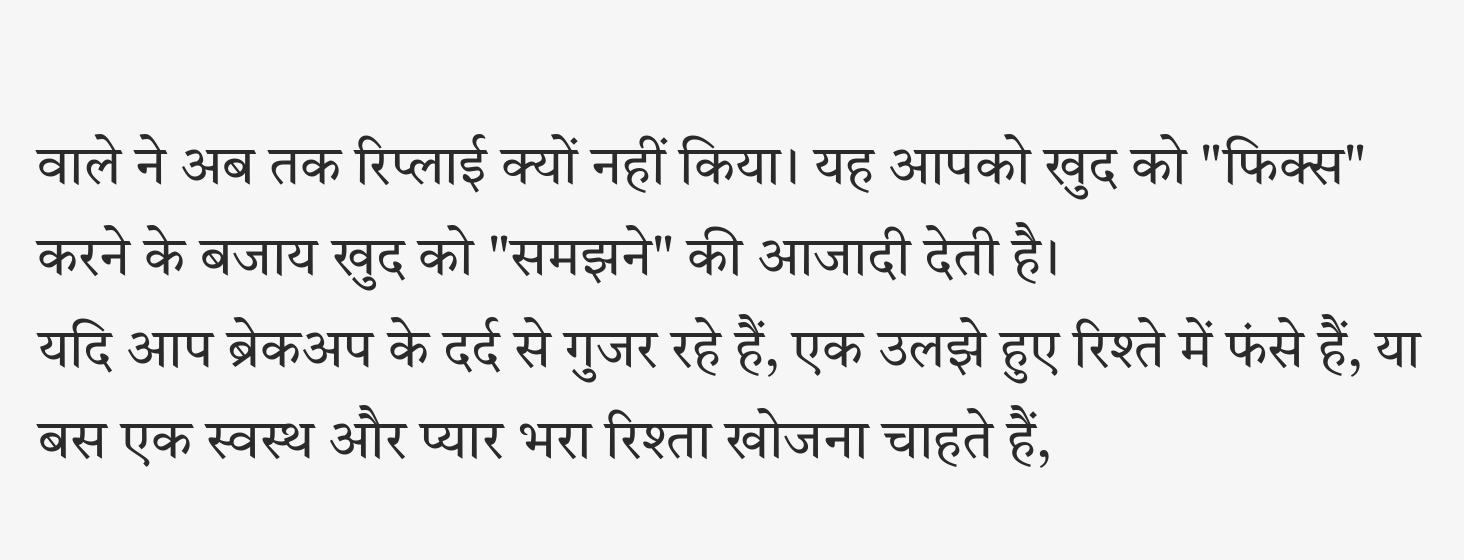वाले ने अब तक रिप्लाई क्यों नहीं किया। यह आपको खुद को "फिक्स" करने के बजाय खुद को "समझने" की आजादी देती है।
यदि आप ब्रेकअप के दर्द से गुजर रहे हैं, एक उलझे हुए रिश्ते में फंसे हैं, या बस एक स्वस्थ और प्यार भरा रिश्ता खोजना चाहते हैं,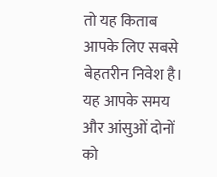तो यह किताब आपके लिए सबसे बेहतरीन निवेश है। यह आपके समय और आंसुओं दोनों को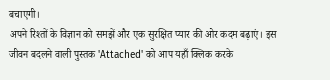बचाएगी।
अपने रिश्तों के विज्ञान को समझें और एक सुरक्षित प्यार की ओर कदम बढ़ाएं। इस जीवन बदलने वाली पुस्तक 'Attached' को आप यहाँ क्लिक करके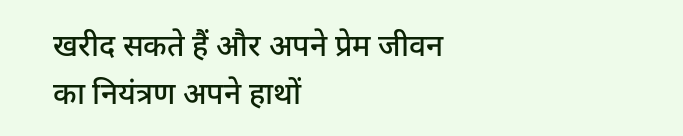खरीद सकते हैं और अपने प्रेम जीवन का नियंत्रण अपने हाथों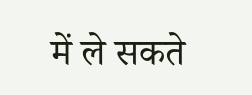में ले सकते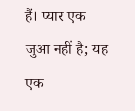हैं। प्यार एक जुआ नहीं है; यह एक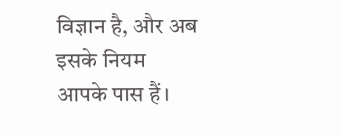विज्ञान है, और अब इसके नियम आपके पास हैं।